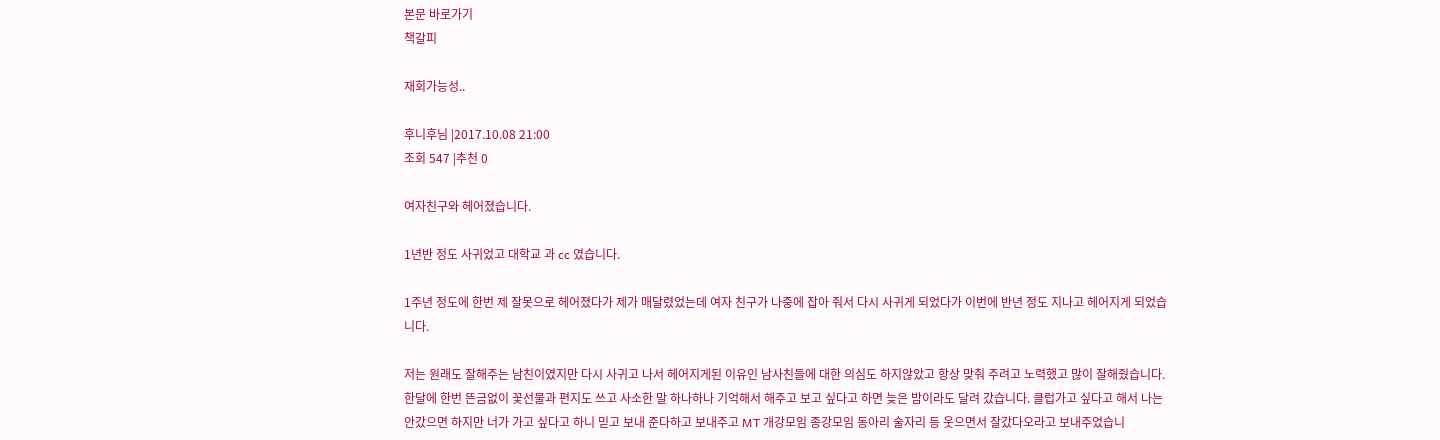본문 바로가기
책갈피

재회가능성..

후니후님 |2017.10.08 21:00
조회 547 |추천 0

여자친구와 헤어졌습니다.

1년반 정도 사귀었고 대학교 과 cc 였습니다.

1주년 정도에 한번 제 잘못으로 헤어졌다가 제가 매달렸었는데 여자 친구가 나중에 잡아 줘서 다시 사귀게 되었다가 이번에 반년 정도 지나고 헤어지게 되었습니다.

저는 원래도 잘해주는 남친이였지만 다시 사귀고 나서 헤어지게된 이유인 남사친들에 대한 의심도 하지않았고 항상 맞춰 주려고 노력했고 많이 잘해줬습니다. 한달에 한번 뜬금없이 꽃선물과 편지도 쓰고 사소한 말 하나하나 기억해서 해주고 보고 싶다고 하면 늦은 밤이라도 달려 갔습니다. 클럽가고 싶다고 해서 나는 안갔으면 하지만 너가 가고 싶다고 하니 믿고 보내 준다하고 보내주고 MT 개강모임 종강모임 동아리 술자리 등 웃으면서 잘갔다오라고 보내주었습니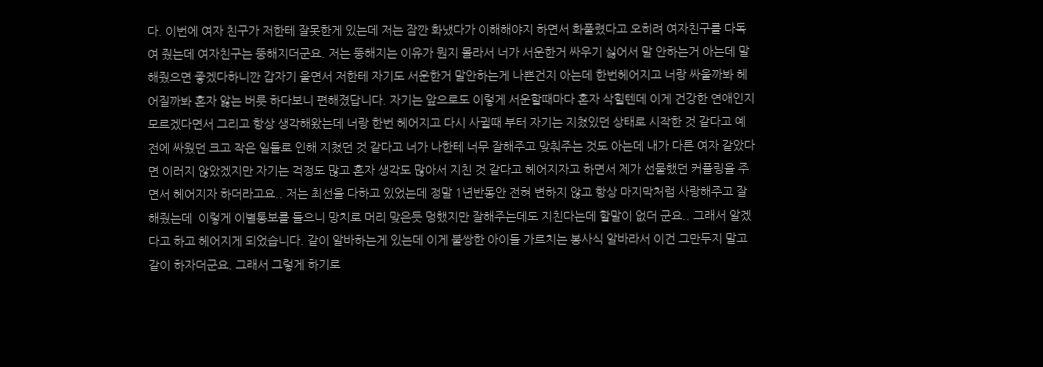다. 이번에 여자 친구가 저한테 잘못한게 있는데 저는 잠깐 화냈다가 이해해야지 하면서 화풀렸다고 오히려 여자친구를 다독여 줬는데 여자친구는 뚱해지더군요. 저는 뚱해지는 이유가 뭔지 몰라서 너가 서운한거 싸우기 싫어서 말 안하는거 아는데 말해줬으면 좋겠다하니깐 갑자기 울면서 저한테 자기도 서운한거 말안하는게 나쁜건지 아는데 한번헤어지고 너랑 싸울까봐 헤어질까봐 혼자 앓는 버릇 하다보니 편해졌답니다. 자기는 앞으로도 이렇게 서운할때마다 혼자 삭힐텐데 이게 건강한 연애인지 모르겠다면서 그리고 항상 생각해왔는데 너랑 한번 헤어지고 다시 사귈때 부터 자기는 지쳤있던 상태로 시작한 것 같다고 예전에 싸웠던 크고 작은 일들로 인해 지쳤던 것 같다고 너가 나한테 너무 잘해주고 맞춰주는 것도 아는데 내가 다른 여자 같았다면 이러지 않았겠지만 자기는 걱정도 많고 혼자 생각도 많아서 지친 것 같다고 헤어지자고 하면서 제가 선물했던 커플링을 주면서 헤어지자 하더라고요.. 저는 최선을 다하고 있었는데 정말 1년반동안 전혀 변하지 않고 항상 마지막처럼 사랑해주고 잘해줬는데  이렇게 이별통보를 들으니 망치로 머리 맞은듯 멍했지만 잘해주는데도 지친다는데 할말이 없더 군요.. 그래서 알겠다고 하고 헤어지게 되었습니다. 같이 알바하는게 있는데 이게 불쌍한 아이들 가르치는 봉사식 알바라서 이건 그만두지 말고 같이 하자더군요. 그래서 그렇게 하기로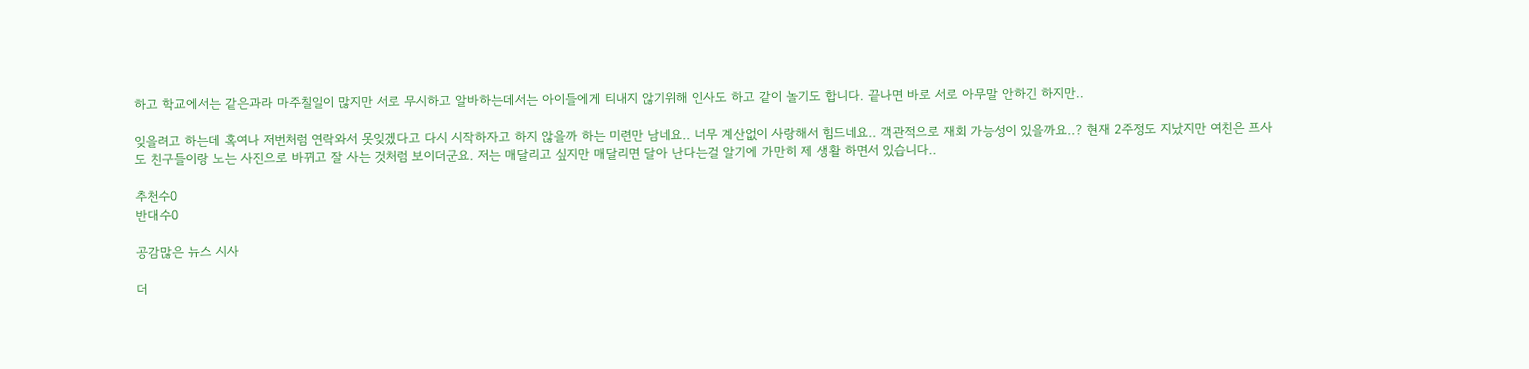하고 학교에서는 같은과라 마주칠일이 많지만 서로 무시하고 알바하는데서는 아이들에게 티내지 않기위해 인사도 하고 같이 놀기도 합니다. 끝나면 바로 서로 아무말 안하긴 하지만..

잊을려고 하는데 혹여나 저번처럼 연락와서 못잊겠다고 다시 시작하자고 하지 않을까 하는 미련만 남네요.. 너무 계산없이 사랑해서 힘드네요.. 객관적으로 재회 가능성이 있을까요..? 현재 2주정도 지났지만 여친은 프사도 친구들이랑 노는 사진으로 바뀌고 잘 사는 것처럼 보이더군요. 저는 매달리고 싶지만 매달리면 달아 난다는걸 알기에 가만히 제 생활 하면서 있습니다..

추천수0
반대수0

공감많은 뉴스 시사

더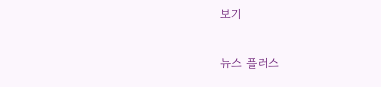보기

뉴스 플러스